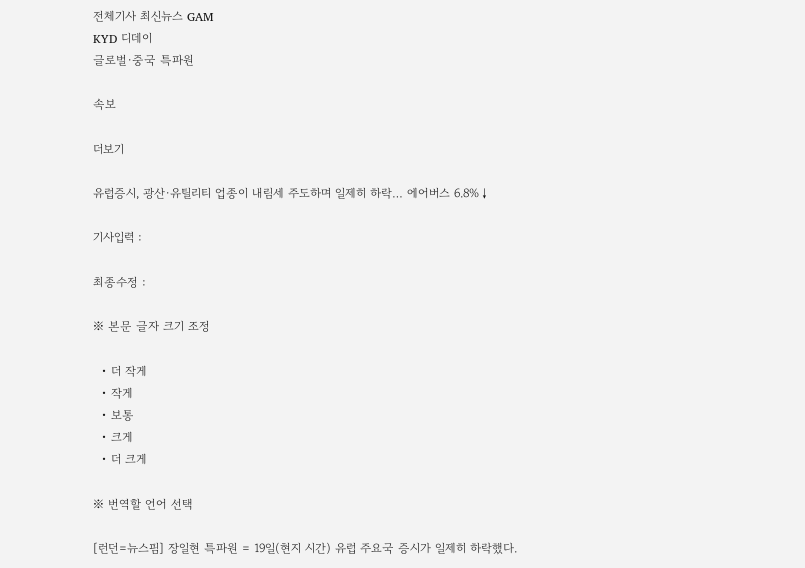전체기사 최신뉴스 GAM
KYD 디데이
글로벌·중국 특파원

속보

더보기

유럽증시, 광산·유틸리티 업종이 내림세 주도하며 일제히 하락… 에어버스 6.8%↓

기사입력 :

최종수정 :

※ 본문 글자 크기 조정

  • 더 작게
  • 작게
  • 보통
  • 크게
  • 더 크게

※ 번역할 언어 선택

[런던=뉴스핌] 장일현 특파원 = 19일(현지 시간) 유럽 주요국 증시가 일제히 하락했다.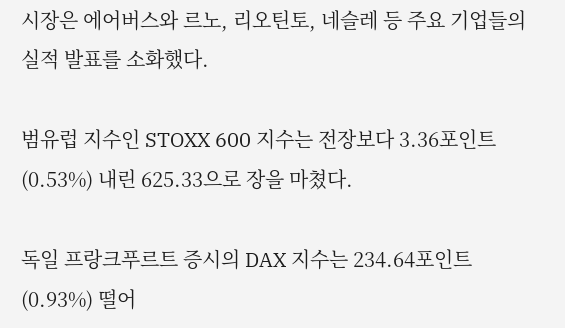시장은 에어버스와 르노, 리오틴토, 네슬레 등 주요 기업들의 실적 발표를 소화했다.

범유럽 지수인 STOXX 600 지수는 전장보다 3.36포인트(0.53%) 내린 625.33으로 장을 마쳤다.

독일 프랑크푸르트 증시의 DAX 지수는 234.64포인트(0.93%) 떨어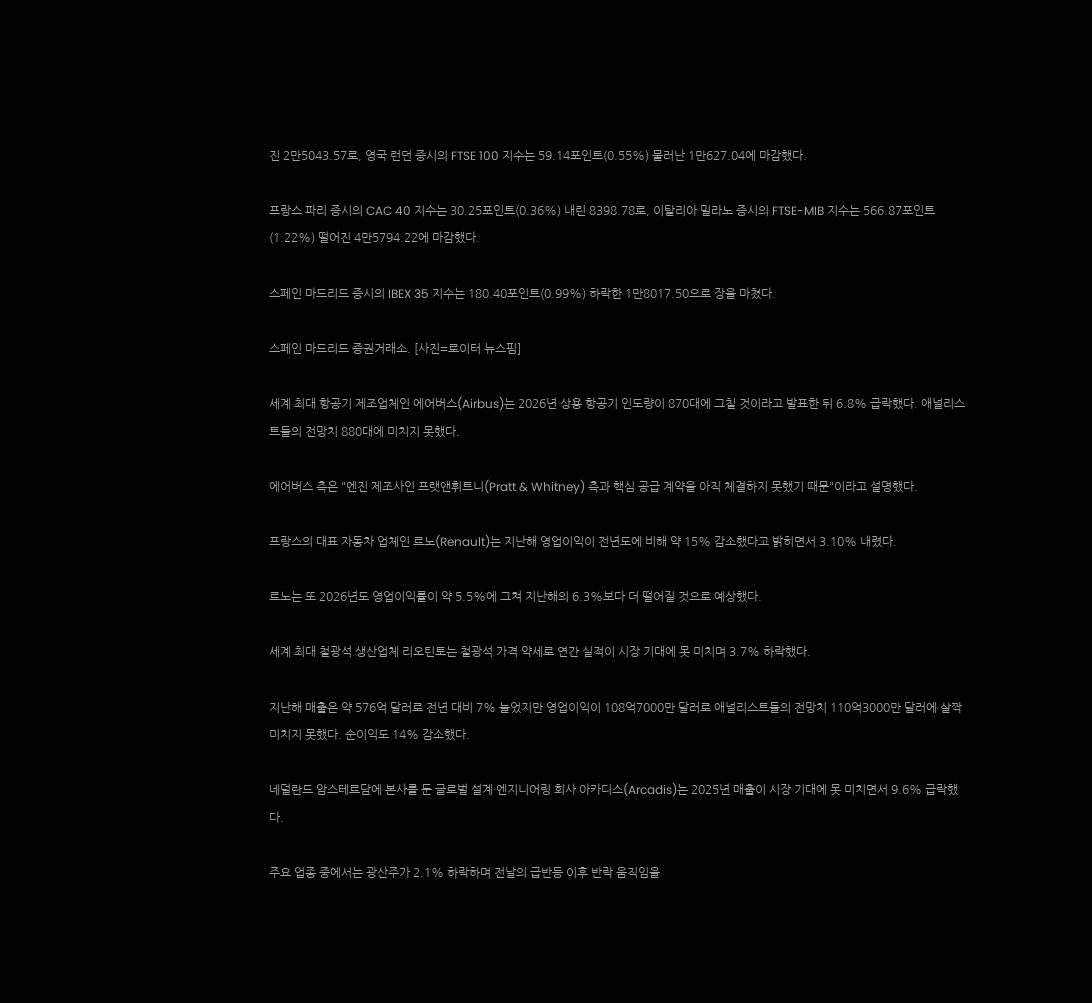진 2만5043.57로, 영국 런던 증시의 FTSE 100 지수는 59.14포인트(0.55%) 물러난 1만627.04에 마감했다.

프랑스 파리 증시의 CAC 40 지수는 30.25포인트(0.36%) 내린 8398.78로, 이탈리아 밀라노 증시의 FTSE-MIB 지수는 566.87포인트(1.22%) 떨어진 4만5794.22에 마감했다.

스페인 마드리드 증시의 IBEX 35 지수는 180.40포인트(0.99%) 하락한 1만8017.50으로 장을 마쳤다.

스페인 마드리드 증권거래소. [사진=로이터 뉴스핌]

세계 최대 항공기 제조업체인 에어버스(Airbus)는 2026년 상용 항공기 인도량이 870대에 그칠 것이라고 발표한 뒤 6.8% 급락했다. 애널리스트들의 전망치 880대에 미치지 못했다.

에어버스 측은 "엔진 제조사인 프랫앤휘트니(Pratt & Whitney) 측과 핵심 공급 계약을 아직 체결하지 못했기 때문"이라고 설명했다.

프랑스의 대표 자동차 업체인 르노(Renault)는 지난해 영업이익이 전년도에 비해 약 15% 감소했다고 밝히면서 3.10% 내렸다.

르노는 또 2026년도 영업이익률이 약 5.5%에 그쳐 지난해의 6.3%보다 더 떨어질 것으로 예상했다.

세계 최대 철광석 생산업체 리오틴토는 철광석 가격 약세로 연간 실적이 시장 기대에 못 미치며 3.7% 하락했다.

지난해 매출은 약 576억 달러로 전년 대비 7% 늘었지만 영업이익이 108억7000만 달러로 애널리스트들의 전망치 110억3000만 달러에 살짝 미치지 못했다. 순이익도 14% 감소했다.

네덜란드 암스테르담에 본사를 둔 글로벌 설계·엔지니어링 회사 아카디스(Arcadis)는 2025년 매출이 시장 기대에 못 미치면서 9.6% 급락했다.

주요 업종 중에서는 광산주가 2.1% 하락하며 전날의 급반등 이후 반락 움직임을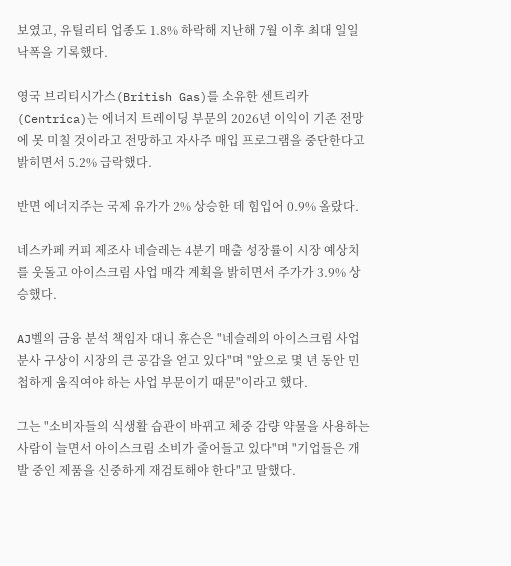보였고, 유틸리티 업종도 1.8% 하락해 지난해 7월 이후 최대 일일 낙폭을 기록했다.

영국 브리티시가스(British Gas)를 소유한 센트리카(Centrica)는 에너지 트레이딩 부문의 2026년 이익이 기존 전망에 못 미칠 것이라고 전망하고 자사주 매입 프로그램을 중단한다고 밝히면서 5.2% 급락했다.

반면 에너지주는 국제 유가가 2% 상승한 데 힘입어 0.9% 올랐다.

네스카페 커피 제조사 네슬레는 4분기 매출 성장률이 시장 예상치를 웃돌고 아이스크림 사업 매각 계획을 밝히면서 주가가 3.9% 상승했다.

AJ벨의 금융 분석 책임자 대니 휴슨은 "네슬레의 아이스크림 사업 분사 구상이 시장의 큰 공감을 얻고 있다"며 "앞으로 몇 년 동안 민첩하게 움직여야 하는 사업 부문이기 때문"이라고 했다.

그는 "소비자들의 식생활 습관이 바뀌고 체중 감량 약물을 사용하는 사람이 늘면서 아이스크림 소비가 줄어들고 있다"며 "기업들은 개발 중인 제품을 신중하게 재검토해야 한다"고 말했다.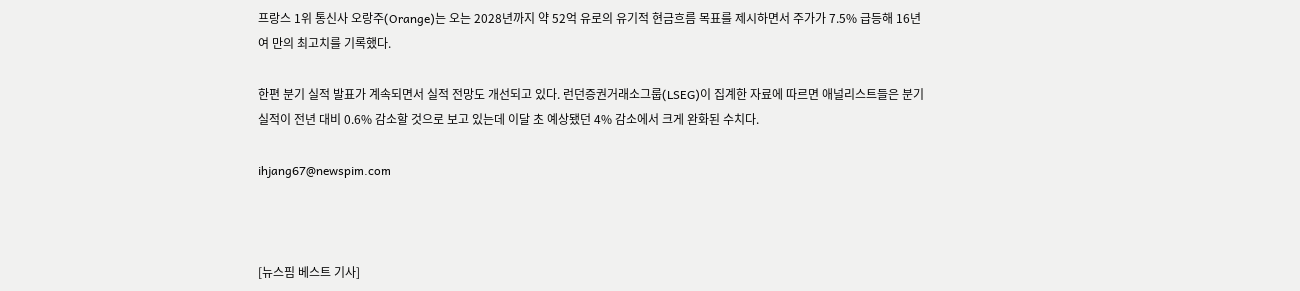프랑스 1위 통신사 오랑주(Orange)는 오는 2028년까지 약 52억 유로의 유기적 현금흐름 목표를 제시하면서 주가가 7.5% 급등해 16년여 만의 최고치를 기록했다.

한편 분기 실적 발표가 계속되면서 실적 전망도 개선되고 있다. 런던증권거래소그룹(LSEG)이 집계한 자료에 따르면 애널리스트들은 분기 실적이 전년 대비 0.6% 감소할 것으로 보고 있는데 이달 초 예상됐던 4% 감소에서 크게 완화된 수치다.

ihjang67@newspim.com



[뉴스핌 베스트 기사]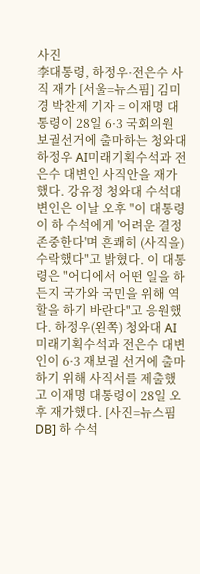사진
李대통령, 하정우·전은수 사직 재가 [서울=뉴스핌] 김미경 박찬제 기자 = 이재명 대통령이 28일 6·3 국회의원 보궐선거에 출마하는 청와대 하정우 AI미래기획수석과 전은수 대변인 사직안을 재가했다. 강유정 청와대 수석대변인은 이날 오후 "이 대통령이 하 수석에게 '어려운 결정 존중한다'며 흔쾌히 (사직을) 수락했다"고 밝혔다. 이 대통령은 "어디에서 어떤 일을 하든지 국가와 국민을 위해 역할을 하기 바란다"고 응원했다. 하정우(왼쪽) 청와대 AI미래기획수석과 전은수 대변인이 6·3 재보궐 선거에 출마하기 위해 사직서를 제출했고 이재명 대통령이 28일 오후 재가했다. [사진=뉴스핌 DB] 하 수석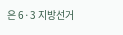은 6·3 지방선거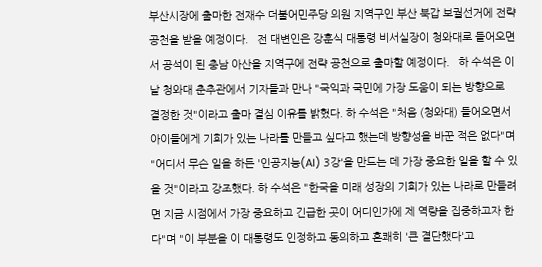부산시장에 출마한 전재수 더불어민주당 의원 지역구인 부산 북갑 보궐선거에 전략 공천을 받을 예정이다.   전 대변인은 강훈식 대통령 비서실장이 청와대로 들어오면서 공석이 된 충남 아산을 지역구에 전략 공천으로 출마할 예정이다.   하 수석은 이날 청와대 춘추관에서 기자들과 만나 "국익과 국민에 가장 도움이 되는 방향으로 결정한 것"이라고 출마 결심 이유를 밝혔다. 하 수석은 "처음 (청와대) 들어오면서 아이들에게 기회가 있는 나라를 만들고 싶다고 했는데 방향성을 바꾼 적은 없다"며 "어디서 무슨 일을 하든 '인공지능(AI) 3강'을 만드는 데 가장 중요한 일을 할 수 있을 것"이라고 강조했다. 하 수석은 "한국을 미래 성장의 기회가 있는 나라로 만들려면 지금 시점에서 가장 중요하고 긴급한 곳이 어디인가에 제 역량을 집중하고자 한다"며 "이 부분을 이 대통령도 인정하고 동의하고 흔쾌히 '큰 결단했다'고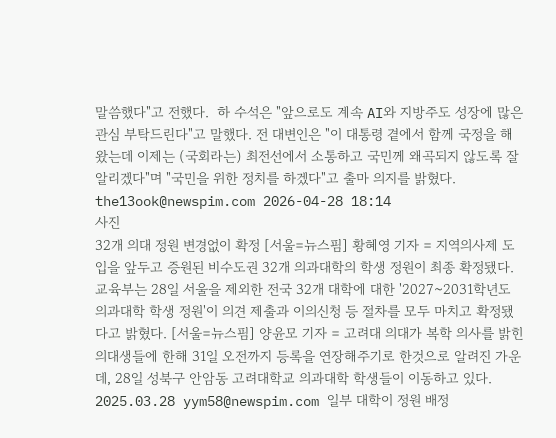말씀했다"고 전했다.  하 수석은 "앞으로도 계속 AI와 지방주도 성장에 많은 관심 부탁드린다"고 말했다. 전 대변인은 "이 대통령 곁에서 함께 국정을 해왔는데 이제는 (국회라는) 최전선에서 소통하고 국민께 왜곡되지 않도록 잘 알리겠다"며 "국민을 위한 정치를 하겠다"고 출마 의지를 밝혔다.  the13ook@newspim.com 2026-04-28 18:14
사진
32개 의대 정원 변경없이 확정 [서울=뉴스핌] 황혜영 기자 = 지역의사제 도입을 앞두고 증원된 비수도권 32개 의과대학의 학생 정원이 최종 확정됐다. 교육부는 28일 서울을 제외한 전국 32개 대학에 대한 '2027~2031학년도 의과대학 학생 정원'이 의견 제출과 이의신청 등 절차를 모두 마치고 확정됐다고 밝혔다. [서울=뉴스핌] 양윤모 기자 = 고려대 의대가 복학 의사를 밝힌 의대생들에 한해 31일 오전까지 등록을 연장해주기로 한것으로 알려진 가운데, 28일 성북구 안암동 고려대학교 의과대학 학생들이 이동하고 있다. 2025.03.28 yym58@newspim.com 일부 대학이 정원 배정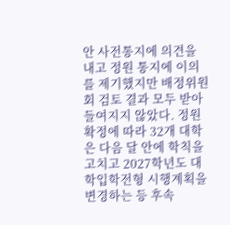안 사전통지에 의견을 내고 정원 통지에 이의를 제기했지만 배정위원회 검토 결과 모두 받아들여지지 않았다. 정원 확정에 따라 32개 대학은 다음 달 안에 학칙을 고치고 2027학년도 대학입학전형 시행계획을 변경하는 등 후속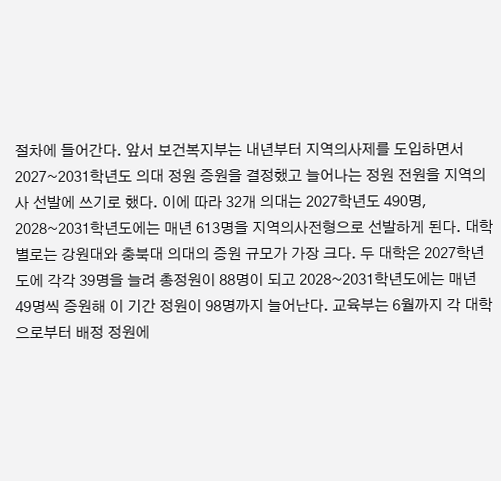절차에 들어간다. 앞서 보건복지부는 내년부터 지역의사제를 도입하면서 2027~2031학년도 의대 정원 증원을 결정했고 늘어나는 정원 전원을 지역의사 선발에 쓰기로 했다. 이에 따라 32개 의대는 2027학년도 490명, 2028~2031학년도에는 매년 613명을 지역의사전형으로 선발하게 된다. 대학별로는 강원대와 충북대 의대의 증원 규모가 가장 크다. 두 대학은 2027학년도에 각각 39명을 늘려 총정원이 88명이 되고 2028~2031학년도에는 매년 49명씩 증원해 이 기간 정원이 98명까지 늘어난다. 교육부는 6월까지 각 대학으로부터 배정 정원에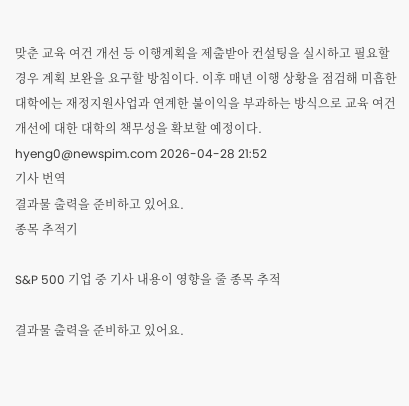맞춘 교육 여건 개선 등 이행계획을 제출받아 컨설팅을 실시하고 필요할 경우 계획 보완을 요구할 방침이다. 이후 매년 이행 상황을 점검해 미흡한 대학에는 재정지원사업과 연계한 불이익을 부과하는 방식으로 교육 여건 개선에 대한 대학의 책무성을 확보할 예정이다. hyeng0@newspim.com 2026-04-28 21:52
기사 번역
결과물 출력을 준비하고 있어요.
종목 추적기

S&P 500 기업 중 기사 내용이 영향을 줄 종목 추적

결과물 출력을 준비하고 있어요.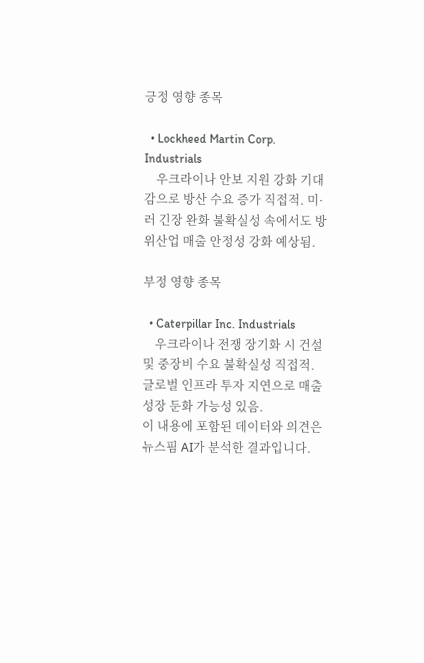긍정 영향 종목

  • Lockheed Martin Corp. Industrials
    우크라이나 안보 지원 강화 기대감으로 방산 수요 증가 직접적. 미·러 긴장 완화 불확실성 속에서도 방위산업 매출 안정성 강화 예상됨.

부정 영향 종목

  • Caterpillar Inc. Industrials
    우크라이나 전쟁 장기화 시 건설 및 중장비 수요 불확실성 직접적. 글로벌 인프라 투자 지연으로 매출 성장 둔화 가능성 있음.
이 내용에 포함된 데이터와 의견은 뉴스핌 AI가 분석한 결과입니다.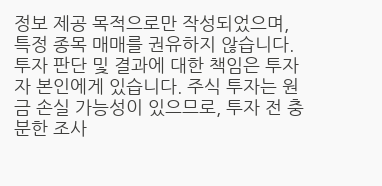정보 제공 목적으로만 작성되었으며, 특정 종목 매매를 권유하지 않습니다. 투자 판단 및 결과에 대한 책임은 투자자 본인에게 있습니다. 주식 투자는 원금 손실 가능성이 있으므로, 투자 전 충분한 조사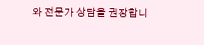와 전문가 상담을 권장합니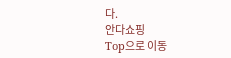다.
안다쇼핑
Top으로 이동